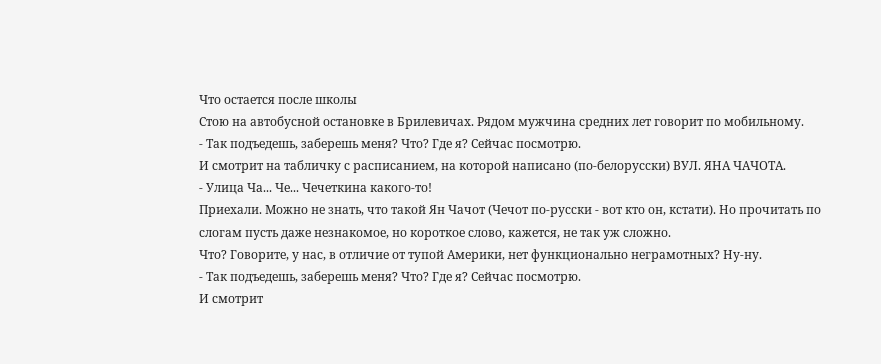Что остается после школы
Стою на автобусной остановке в Брилевичах. Рядом мужчина средних лет говорит по мобильному.
- Так подъедешь, заберешь меня? Что? Где я? Сейчас посмотрю.
И смотрит на табличку с расписанием, на которой написано (по-белорусски) ВУЛ. ЯНА ЧАЧОТА.
- Улица Ча... Че... Чечеткина какого-то!
Приехали. Можно не знать, что такой Ян Чачот (Чечот по-русски - вот кто он, кстати). Но прочитать по слогам пусть даже незнакомое, но короткое слово, кажется, не так уж сложно.
Что? Говорите, у нас, в отличие от тупой Америки, нет функционально неграмотных? Ну-ну.
- Так подъедешь, заберешь меня? Что? Где я? Сейчас посмотрю.
И смотрит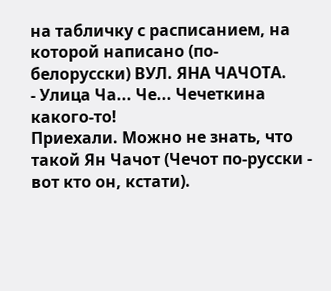на табличку с расписанием, на которой написано (по-белорусски) ВУЛ. ЯНА ЧАЧОТА.
- Улица Ча... Че... Чечеткина какого-то!
Приехали. Можно не знать, что такой Ян Чачот (Чечот по-русски - вот кто он, кстати).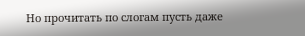Но прочитать по слогам пусть даже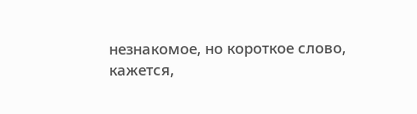незнакомое, но короткое слово, кажется,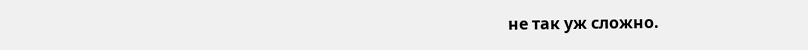не так уж сложно.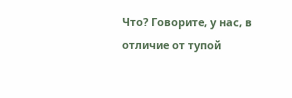Что? Говорите, у нас, в отличие от тупой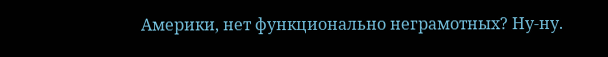Америки, нет функционально неграмотных? Ну-ну.